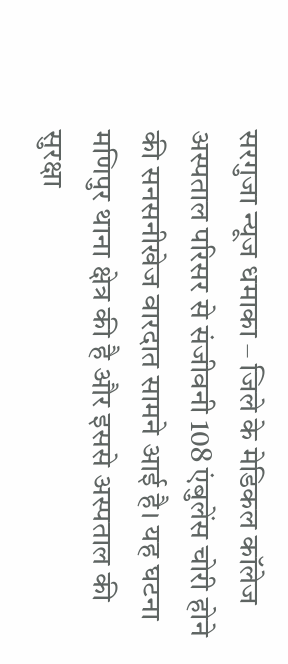सरगुजा न्यूज धमाका – जिले के मेडिकल कॉलेज अस्पताल परिसर से संजीवनी 108 एंबुलेंस चोरी होने की सनसनीखेज वारदात सामने आई है। यह घटना मणिपुर थाना क्षेत्र की है और इससे अस्पताल की सुरक्षा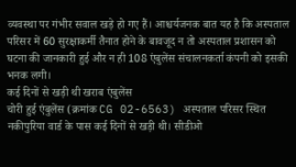व्यवस्था पर गंभीर सवाल खड़े हो गए हैं। आश्चर्यजनक बात यह है कि अस्पताल परिसर में 60 सुरक्षाकर्मी तैनात होने के बावजूद न तो अस्पताल प्रशासन को घटना की जानकारी हुई और न ही 108 एंबुलेंस संचालनकर्ता कंपनी को इसकी भनक लगी।
कई दिनों से खड़ी थी खराब एंबुलेंस
चोरी हुई एंबुलेंस (क्रमांक CG 02-6563) अस्पताल परिसर स्थित नकीपुरिया वार्ड के पास कई दिनों से खड़ी थी। सीडीओ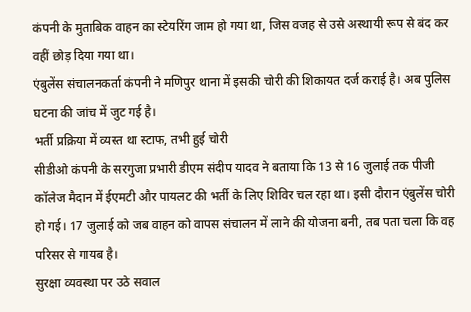कंपनी के मुताबिक वाहन का स्टेयरिंग जाम हो गया था, जिस वजह से उसे अस्थायी रूप से बंद कर वहीं छोड़ दिया गया था।
एंबुलेंस संचालनकर्ता कंपनी ने मणिपुर थाना में इसकी चोरी की शिकायत दर्ज कराई है। अब पुलिस घटना की जांच में जुट गई है।
भर्ती प्रक्रिया में व्यस्त था स्टाफ, तभी हुई चोरी
सीडीओ कंपनी के सरगुजा प्रभारी डीएम संदीप यादव ने बताया कि 13 से 16 जुलाई तक पीजी कॉलेज मैदान में ईएमटी और पायलट की भर्ती के लिए शिविर चल रहा था। इसी दौरान एंबुलेंस चोरी हो गई। 17 जुलाई को जब वाहन को वापस संचालन में लाने की योजना बनी, तब पता चला कि वह परिसर से गायब है।
सुरक्षा व्यवस्था पर उठे सवाल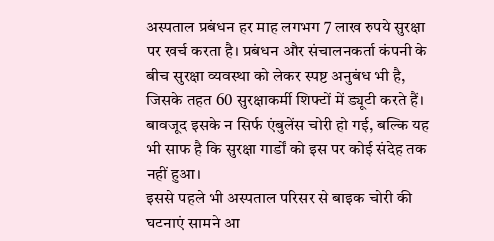अस्पताल प्रबंधन हर माह लगभग 7 लाख रुपये सुरक्षा पर खर्च करता है। प्रबंधन और संचालनकर्ता कंपनी के बीच सुरक्षा व्यवस्था को लेकर स्पष्ट अनुबंध भी है, जिसके तहत 60 सुरक्षाकर्मी शिफ्टों में ड्यूटी करते हैं। बावजूद इसके न सिर्फ एंबुलेंस चोरी हो गई, बल्कि यह भी साफ है कि सुरक्षा गार्डों को इस पर कोई संदेह तक नहीं हुआ।
इससे पहले भी अस्पताल परिसर से बाइक चोरी की घटनाएं सामने आ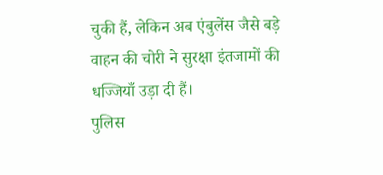चुकी हैं, लेकिन अब एंबुलेंस जैसे बड़े वाहन की चोरी ने सुरक्षा इंतजामों की धज्जियाँ उड़ा दी हैं।
पुलिस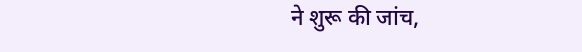ने शुरू की जांच,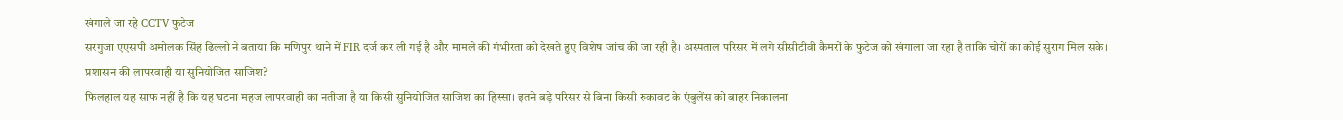खंगाले जा रहे CCTV फुटेज
सरगुजा एएसपी अमोलक सिंह ढिल्लो ने बताया कि मणिपुर थाने में FIR दर्ज कर ली गई है और मामले की गंभीरता को देखते हुए विशेष जांच की जा रही है। अस्पताल परिसर में लगे सीसीटीवी कैमरों के फुटेज को खंगाला जा रहा है ताकि चोरों का कोई सुराग मिल सके।
प्रशासन की लापरवाही या सुनियोजित साजिश?
फिलहाल यह साफ नहीं है कि यह घटना महज लापरवाही का नतीजा है या किसी सुनियोजित साजिश का हिस्सा। इतने बड़े परिसर से बिना किसी रुकावट के एंबुलेंस को बाहर निकालना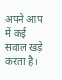अपने आप में कई सवाल खड़े करता है।